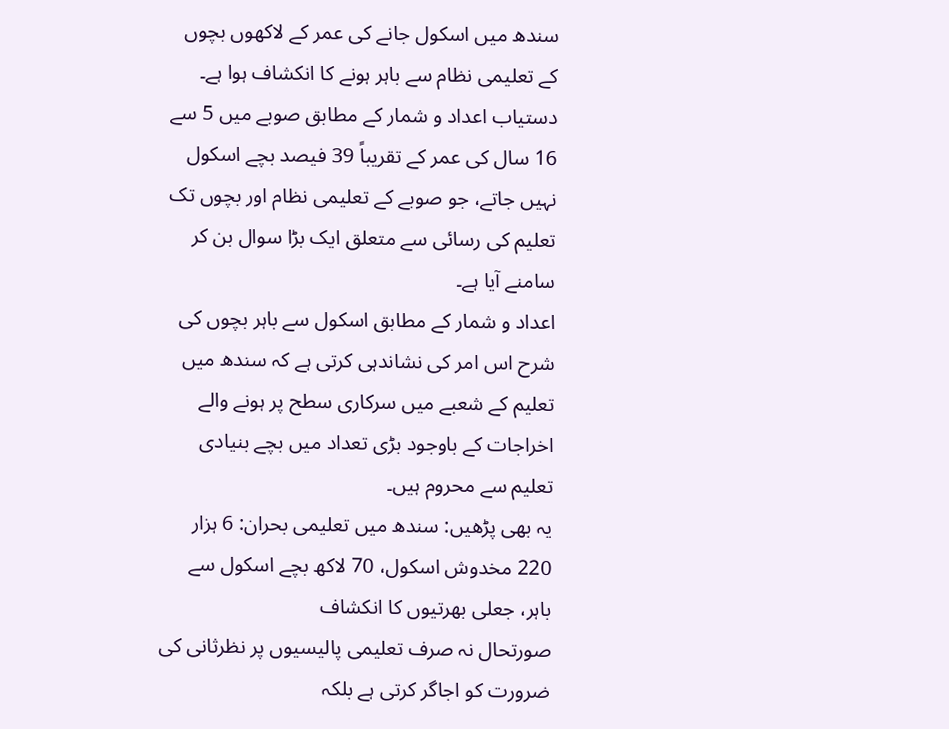سندھ میں اسکول جانے کی عمر کے لاکھوں بچوں کے تعلیمی نظام سے باہر ہونے کا انکشاف ہوا ہے۔
دستیاب اعداد و شمار کے مطابق صوبے میں 5 سے 16 سال کی عمر کے تقریباً 39 فیصد بچے اسکول نہیں جاتے، جو صوبے کے تعلیمی نظام اور بچوں تک تعلیم کی رسائی سے متعلق ایک بڑا سوال بن کر سامنے آیا ہے۔
اعداد و شمار کے مطابق اسکول سے باہر بچوں کی شرح اس امر کی نشاندہی کرتی ہے کہ سندھ میں تعلیم کے شعبے میں سرکاری سطح پر ہونے والے اخراجات کے باوجود بڑی تعداد میں بچے بنیادی تعلیم سے محروم ہیں۔
یہ بھی پڑھیں: سندھ میں تعلیمی بحران: 6 ہزار 220 مخدوش اسکول، 70 لاکھ بچے اسکول سے باہر، جعلی بھرتیوں کا انکشاف
صورتحال نہ صرف تعلیمی پالیسیوں پر نظرثانی کی ضرورت کو اجاگر کرتی ہے بلکہ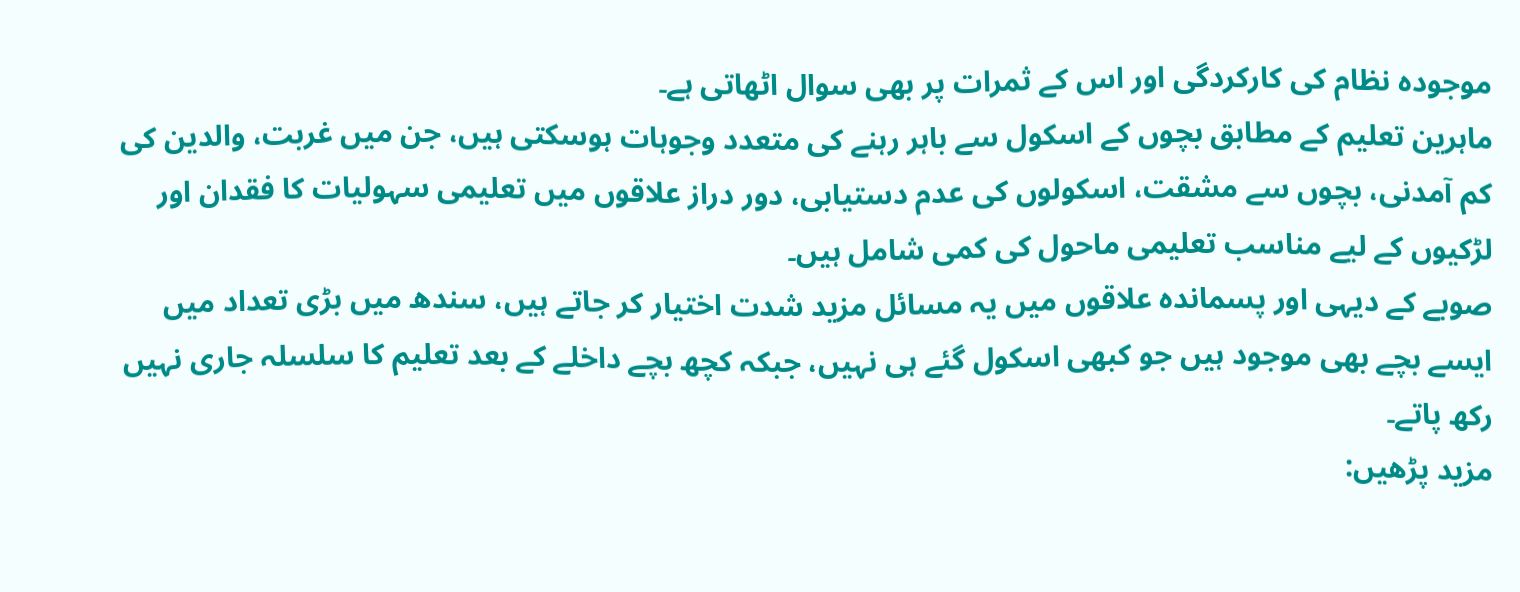موجودہ نظام کی کارکردگی اور اس کے ثمرات پر بھی سوال اٹھاتی ہے۔
ماہرین تعلیم کے مطابق بچوں کے اسکول سے باہر رہنے کی متعدد وجوہات ہوسکتی ہیں، جن میں غربت، والدین کی کم آمدنی، بچوں سے مشقت، اسکولوں کی عدم دستیابی، دور دراز علاقوں میں تعلیمی سہولیات کا فقدان اور لڑکیوں کے لیے مناسب تعلیمی ماحول کی کمی شامل ہیں۔
صوبے کے دیہی اور پسماندہ علاقوں میں یہ مسائل مزید شدت اختیار کر جاتے ہیں، سندھ میں بڑی تعداد میں ایسے بچے بھی موجود ہیں جو کبھی اسکول گئے ہی نہیں، جبکہ کچھ بچے داخلے کے بعد تعلیم کا سلسلہ جاری نہیں رکھ پاتے۔
مزید پڑھیں: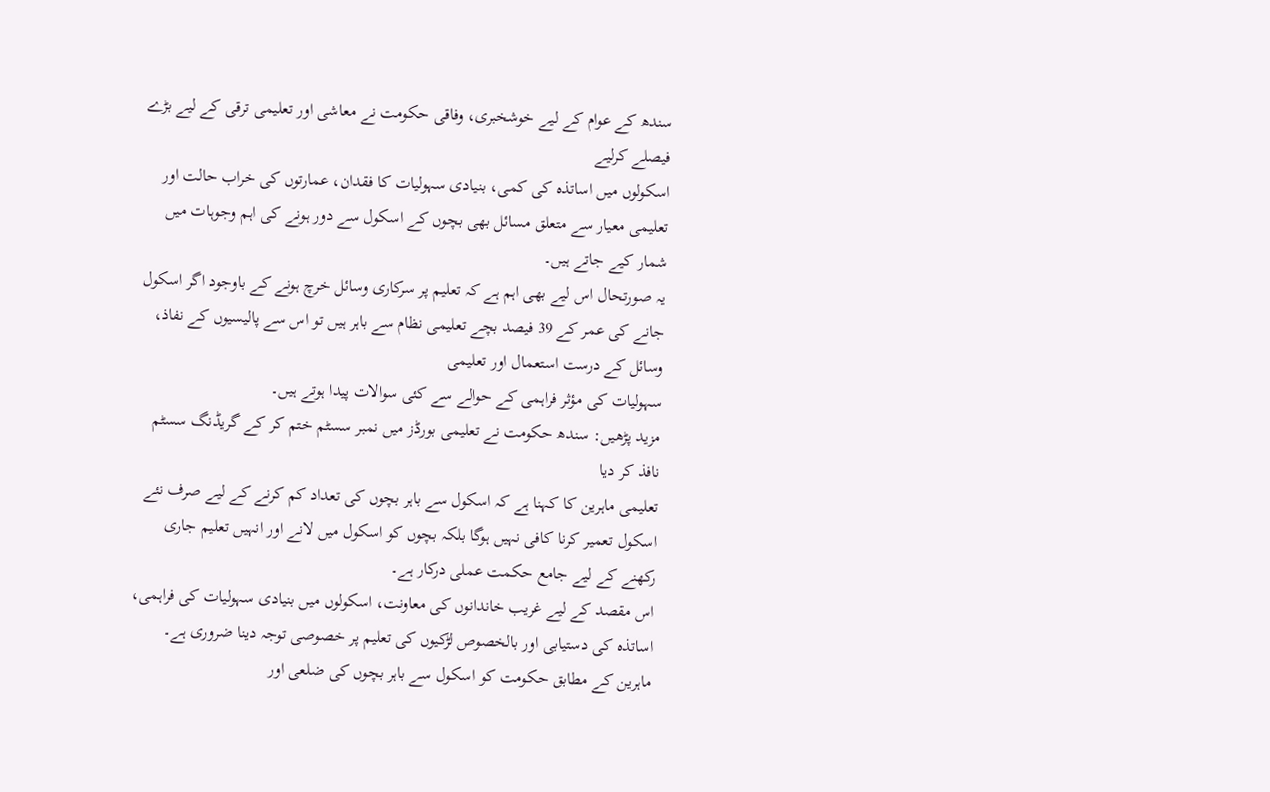سندھ کے عوام کے لیے خوشخبری، وفاقی حکومت نے معاشی اور تعلیمی ترقی کے لیے بڑے فیصلے کرلیے
اسکولوں میں اساتذہ کی کمی، بنیادی سہولیات کا فقدان، عمارتوں کی خراب حالت اور تعلیمی معیار سے متعلق مسائل بھی بچوں کے اسکول سے دور ہونے کی اہم وجوہات میں شمار کیے جاتے ہیں۔
یہ صورتحال اس لیے بھی اہم ہے کہ تعلیم پر سرکاری وسائل خرچ ہونے کے باوجود اگر اسکول جانے کی عمر کے 39 فیصد بچے تعلیمی نظام سے باہر ہیں تو اس سے پالیسیوں کے نفاذ، وسائل کے درست استعمال اور تعلیمی
سہولیات کی مؤثر فراہمی کے حوالے سے کئی سوالات پیدا ہوتے ہیں۔
مزید پڑھیں: سندھ حکومت نے تعلیمی بورڈز میں نمبر سسٹم ختم کر کے گریڈنگ سسٹم نافذ کر دیا
تعلیمی ماہرین کا کہنا ہے کہ اسکول سے باہر بچوں کی تعداد کم کرنے کے لیے صرف نئے اسکول تعمیر کرنا کافی نہیں ہوگا بلکہ بچوں کو اسکول میں لانے اور انہیں تعلیم جاری رکھنے کے لیے جامع حکمت عملی درکار ہے۔
اس مقصد کے لیے غریب خاندانوں کی معاونت، اسکولوں میں بنیادی سہولیات کی فراہمی، اساتذہ کی دستیابی اور بالخصوص لڑکیوں کی تعلیم پر خصوصی توجہ دینا ضروری ہے۔
ماہرین کے مطابق حکومت کو اسکول سے باہر بچوں کی ضلعی اور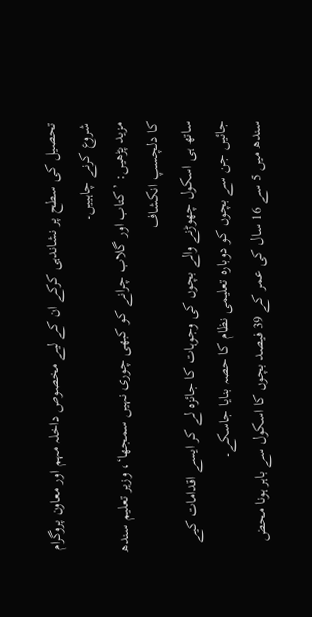تحصیل کی سطح پر نشاندہی کرکے ان کے لیے مخصوص داخلہ مہم اور معاون پروگرام شروع کرنے چاہییں۔
مزید پڑھیں: ’کتاب اور گلاب چرانے کو کبھی چوری نہیں سمجھا‘، وزیر تعلیم سندھ کا دلچسپ انکشاف
ساتھ ہی اسکول چھوڑنے والے بچوں کی وجوہات کا جائزہ لے کر ایسے اقدامات کیے جائیں جن سے بچوں کو دوبارہ تعلیمی نظام کا حصہ بنایا جاسکے۔
سندھ میں 5 سے 16 سال کی عمر کے 39 فیصد بچوں کا اسکول سے باہر ہونا محض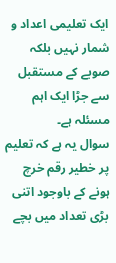ایک تعلیمی اعداد و شمار نہیں بلکہ صوبے کے مستقبل سے جڑا ایک اہم مسئلہ ہے۔
سوال یہ ہے کہ تعلیم پر خطیر رقم خرچ ہونے کے باوجود اتنی بڑی تعداد میں بچے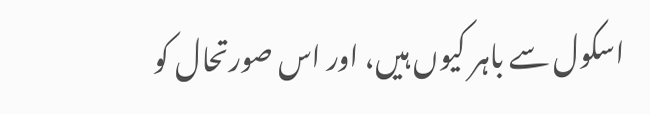اسکول سے باہر کیوں ہیں، اور اس صورتحال کو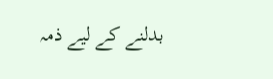بدلنے کے لیے ذمہ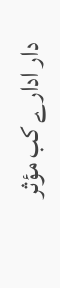دار ادارے کب مؤثر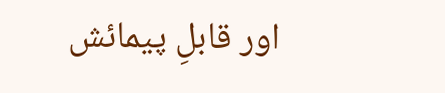اور قابلِ پیمائش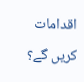اقدامات کریں گے؟